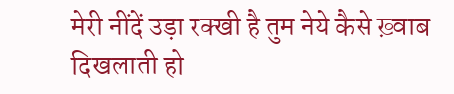मेरी नींदें उड़ा रक्खी है तुम नेये कैसे ख़्वाब दिखलाती हो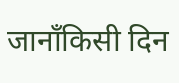जानाँकिसी दिन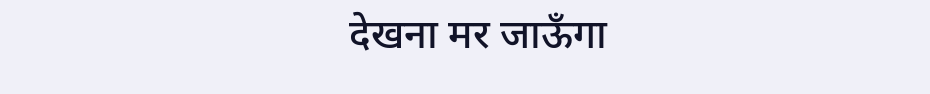देखना मर जाऊँगा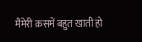मैंमेरी क़समें बहुत खाती हो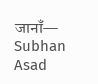जानाँ— Subhan Asad